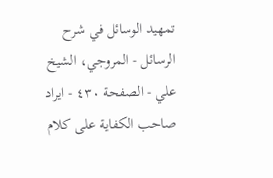تمهيد الوسائل في شرح الرسائل - المروجي، الشيخ علي - الصفحة ٤٣٠ - ايراد صاحب الكفاية على كلام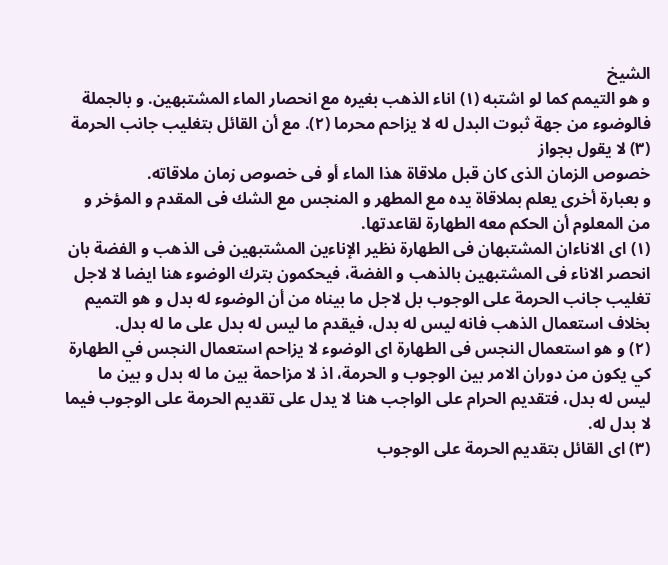الشيخ
و هو التيمم كما لو اشتبه (١) اناء الذهب بغيره مع انحصار الماء المشتبهين. و بالجملة فالوضوء من جهة ثبوت البدل له لا يزاحم محرما (٢). مع أن القائل بتغليب جانب الحرمة (٣) لا يقول بجواز
خصوص الزمان الذى كان قبل ملاقاة هذا الماء أو فى خصوص زمان ملاقاته.
و بعبارة أخرى يعلم بملاقاة يده مع المطهر و المنجس مع الشك فى المقدم و المؤخر و من المعلوم أن الحكم معه الطهارة لقاعدتها.
(١) اى الاناءان المشتبهان فى الطهارة نظير الإناءين المشتبهين فى الذهب و الفضة بان انحصر الاناء فى المشتبهين بالذهب و الفضة، فيحكمون بترك الوضوء هنا ايضا لا لاجل تغليب جانب الحرمة على الوجوب بل لاجل ما بيناه من أن الوضوء له بدل و هو التميم بخلاف استعمال الذهب فانه ليس له بدل، فيقدم ما ليس له بدل على ما له بدل.
(٢) و هو استعمال النجس فى الطهارة اى الوضوء لا يزاحم استعمال النجس في الطهارة كي يكون من دوران الامر بين الوجوب و الحرمة، اذ لا مزاحمة بين ما له بدل و بين ما ليس له بدل، فتقديم الحرام على الواجب هنا لا يدل على تقديم الحرمة على الوجوب فيما لا بدل له.
(٣) اى القائل بتقديم الحرمة على الوجوب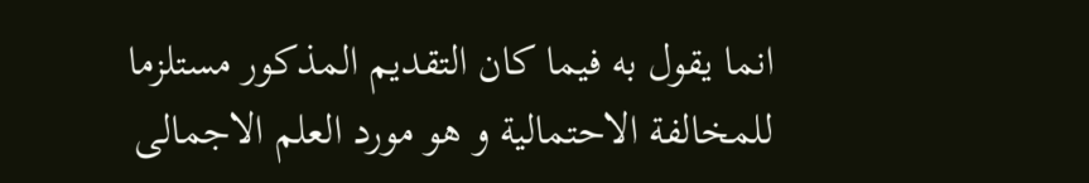انما يقول به فيما كان التقديم المذكور مستلزما للمخالفة الاحتمالية و هو مورد العلم الاجمالى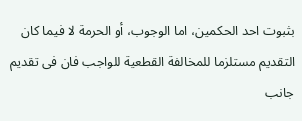بثبوت احد الحكمين، اما الوجوب، أو الحرمة لا فيما كان التقديم مستلزما للمخالفة القطعية للواجب فان فى تقديم جانب